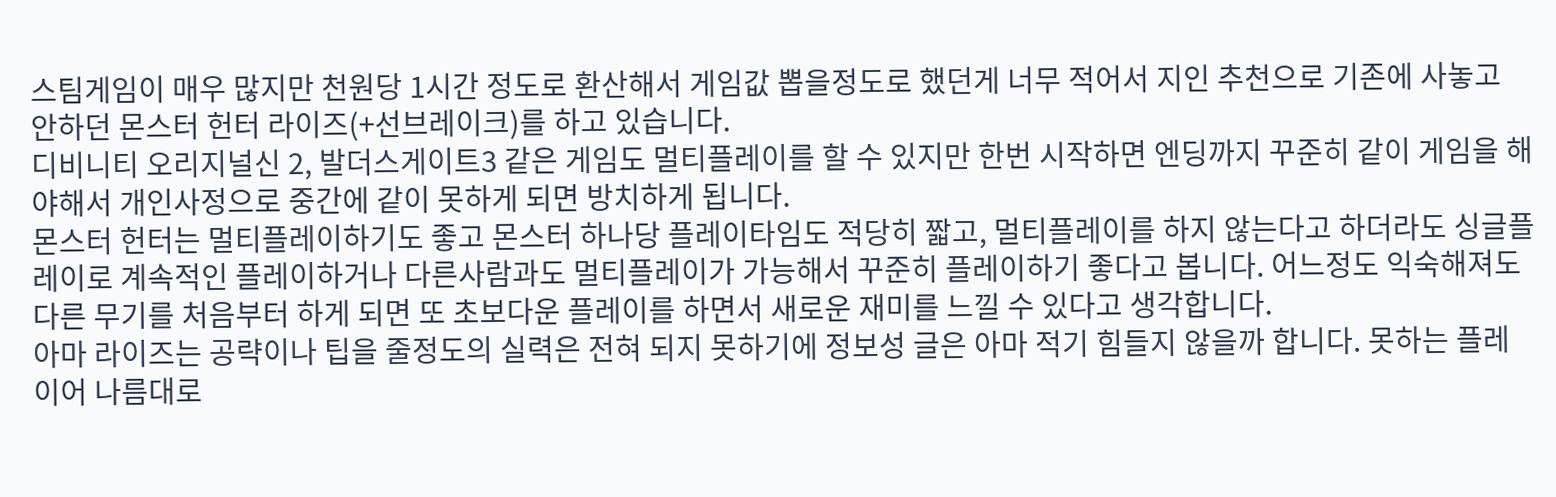스팀게임이 매우 많지만 천원당 1시간 정도로 환산해서 게임값 뽑을정도로 했던게 너무 적어서 지인 추천으로 기존에 사놓고 안하던 몬스터 헌터 라이즈(+선브레이크)를 하고 있습니다.
디비니티 오리지널신 2, 발더스게이트3 같은 게임도 멀티플레이를 할 수 있지만 한번 시작하면 엔딩까지 꾸준히 같이 게임을 해야해서 개인사정으로 중간에 같이 못하게 되면 방치하게 됩니다.
몬스터 헌터는 멀티플레이하기도 좋고 몬스터 하나당 플레이타임도 적당히 짧고, 멀티플레이를 하지 않는다고 하더라도 싱글플레이로 계속적인 플레이하거나 다른사람과도 멀티플레이가 가능해서 꾸준히 플레이하기 좋다고 봅니다. 어느정도 익숙해져도 다른 무기를 처음부터 하게 되면 또 초보다운 플레이를 하면서 새로운 재미를 느낄 수 있다고 생각합니다.
아마 라이즈는 공략이나 팁을 줄정도의 실력은 전혀 되지 못하기에 정보성 글은 아마 적기 힘들지 않을까 합니다. 못하는 플레이어 나름대로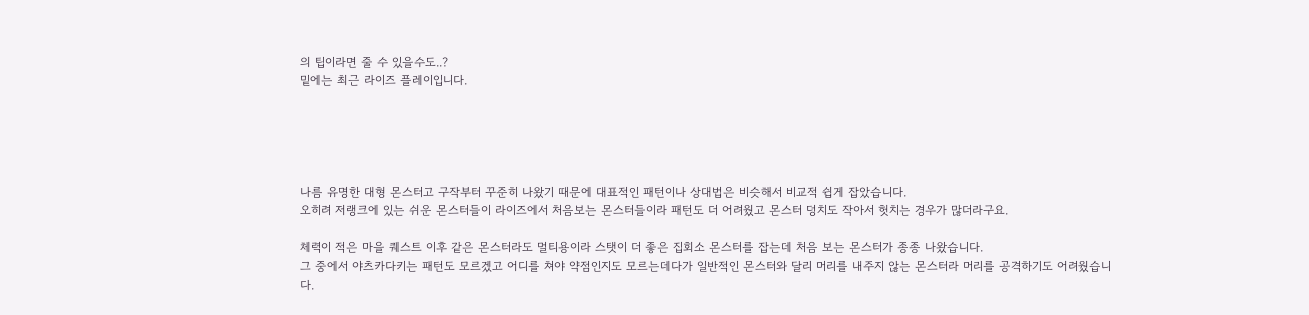의 팁이라면 줄 수 있을수도..?
밑에는 최근 라이즈 플레이입니다.





나름 유명한 대형 몬스터고 구작부터 꾸준히 나왔기 때문에 대표적인 패턴이나 상대법은 비슷해서 비교적 쉽게 잡았습니다.
오히려 저랭크에 있는 쉬운 몬스터들이 라이즈에서 처음보는 몬스터들이라 패턴도 더 어려웠고 몬스터 덩치도 작아서 헛치는 경우가 많더라구요.

체력이 적은 마을 퀘스트 이후 같은 몬스터라도 멀티용이라 스탯이 더 좋은 집회소 몬스터를 잡는데 처음 보는 몬스터가 종종 나왔습니다.
그 중에서 야츠카다키는 패턴도 모르겠고 어디를 쳐야 약점인지도 모르는데다가 일반적인 몬스터와 달리 머리를 내주지 않는 몬스터라 머리를 공격하기도 어려웠습니다.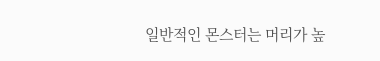일반적인 몬스터는 머리가 높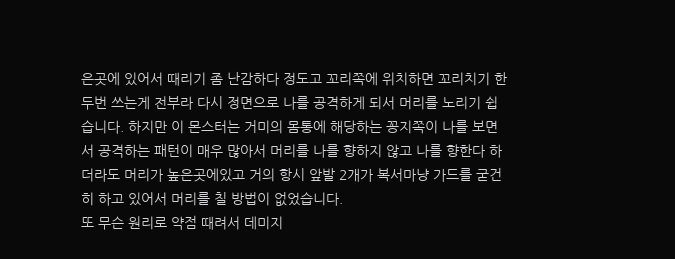은곳에 있어서 때리기 좀 난감하다 정도고 꼬리쪽에 위치하면 꼬리치기 한두번 쓰는게 전부라 다시 정면으로 나를 공격하게 되서 머리를 노리기 쉽습니다. 하지만 이 몬스터는 거미의 몸통에 해당하는 꽁지쪽이 나를 보면서 공격하는 패턴이 매우 많아서 머리를 나를 향하지 않고 나를 향한다 하더라도 머리가 높은곳에있고 거의 항시 앞발 2개가 복서마냥 가드를 굳건히 하고 있어서 머리를 칠 방법이 없었습니다.
또 무슨 원리로 약점 때려서 데미지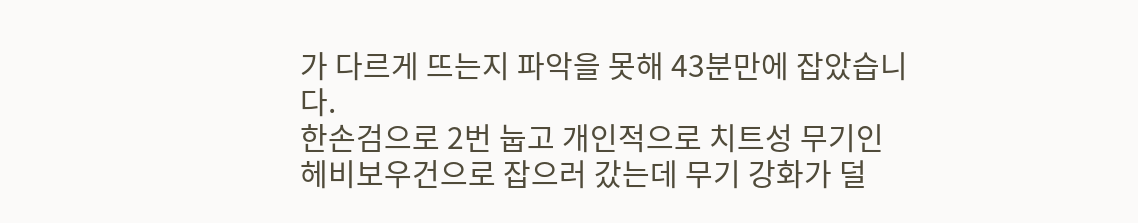가 다르게 뜨는지 파악을 못해 43분만에 잡았습니다.
한손검으로 2번 눕고 개인적으로 치트성 무기인 헤비보우건으로 잡으러 갔는데 무기 강화가 덜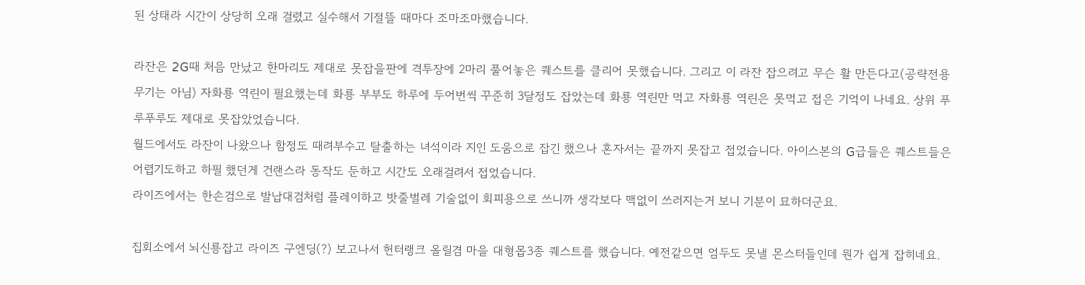된 상태라 시간이 상당히 오래 걸렸고 실수해서 기절뜰 때마다 조마조마했습니다.

라잔은 2G때 처음 만났고 한마리도 제대로 못잡을판에 격투장에 2마리 풀어놓은 퀘스트를 클리어 못했습니다. 그리고 이 라잔 잡으려고 무슨 활 만든다고(공략전용 무기는 아님) 자화룡 역린이 필요했는데 화룡 부부도 하루에 두어번씩 꾸준히 3달정도 잡았는데 화룡 역린만 먹고 자화룡 역린은 못먹고 접은 기억이 나네요. 상위 푸루푸루도 제대로 못잡았었습니다.
월드에서도 라잔이 나왔으나 함정도 때려부수고 탈출하는 녀석이라 지인 도움으로 잡긴 했으나 혼자서는 끝까지 못잡고 접었습니다. 아이스본의 G급들은 퀘스트들은 어렵기도하고 하필 했던게 건랜스라 동작도 둔하고 시간도 오래걸려서 접었습니다.
라이즈에서는 한손검으로 발납대검처럼 플레이하고 밧줄벌레 기술없이 회피용으로 쓰니까 생각보다 맥없이 쓰러지는거 보니 기분이 묘하더군요.

집회소에서 뇌신룡잡고 라이즈 구엔딩(?) 보고나서 헌터랭크 올릴겸 마을 대형몹3종 퀘스트를 했습니다. 예전같으면 엄두도 못낼 몬스터들인데 뭔가 쉽게 잡히네요.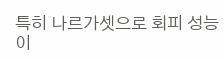특히 나르가셋으로 회피 성능이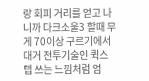랑 회피 거리를 얻고 나니까 다크소울3 할때 무게 70이상 구르기에서 대거 전투기술인 퀵스텝 쓰는 느낌처럼 엄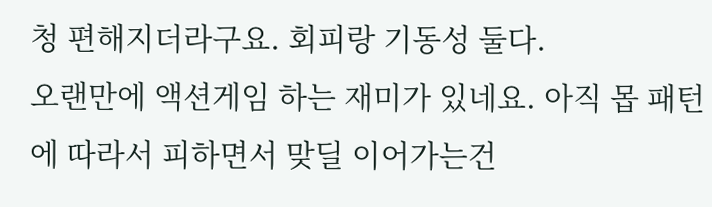청 편해지더라구요. 회피랑 기동성 둘다.
오랜만에 액션게임 하는 재미가 있네요. 아직 몹 패턴에 따라서 피하면서 맞딜 이어가는건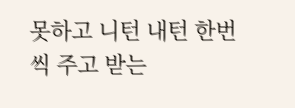못하고 니턴 내턴 한번씩 주고 받는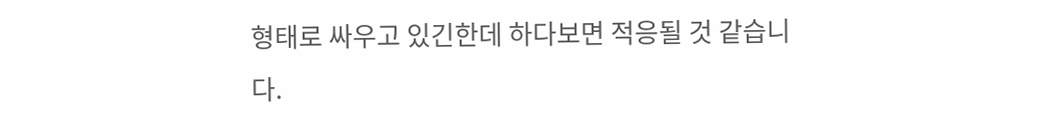형태로 싸우고 있긴한데 하다보면 적응될 것 같습니다.